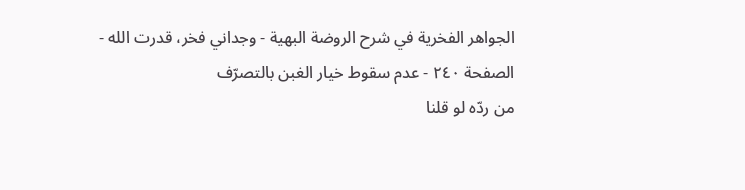الجواهر الفخرية في شرح الروضة البهية - وجداني فخر، قدرت الله - الصفحة ٢٤٠ - عدم سقوط خيار الغبن بالتصرّف
من ردّه لو قلنا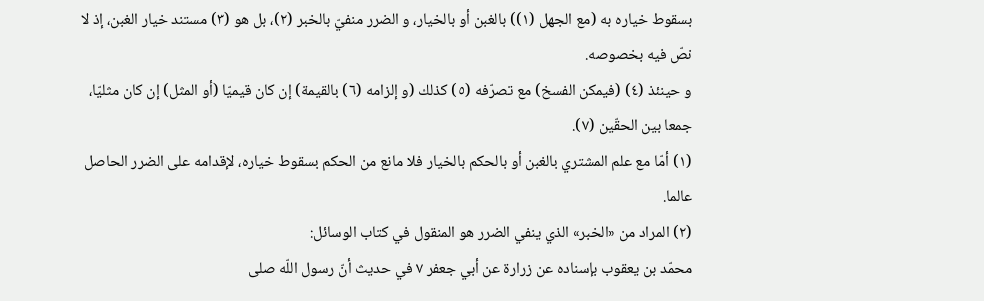بسقوط خياره به (مع الجهل (١)) بالغبن أو بالخيار، و الضرر منفيّ بالخبر (٢)، بل هو (٣) مستند خيار الغبن، إذ لا نصّ فيه بخصوصه.
و حينئذ (٤) (فيمكن الفسخ) مع تصرّفه (٥) كذلك (و إلزامه (٦) بالقيمة) إن كان قيميّا (أو المثل) إن كان مثليّا، جمعا بين الحقّين (٧).
(١) أمّا مع علم المشتري بالغبن أو بالحكم بالخيار فلا مانع من الحكم بسقوط خياره، لإقدامه على الضرر الحاصل عالما.
(٢) المراد من «الخبر» الذي ينفي الضرر هو المنقول في كتاب الوسائل:
محمّد بن يعقوب بإسناده عن زرارة عن أبي جعفر ٧ في حديث أنّ رسول اللّه صلى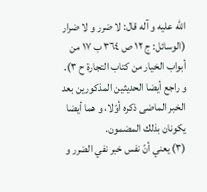اللّه عليه و آله قال: لا ضرر و لا ضرار (الوسائل: ج ١٢ ص ٣٦٤ ب ١٧ من أبواب الخيار من كتاب التجارة ح ٣).
و راجع أيضا الحديثين المذكورين بعد الخبر الماضى ذكره أوّلا، و هما أيضا يكونان بذلك المضمون.
(٣) يعني أنّ نفس خبر نفي الضرر و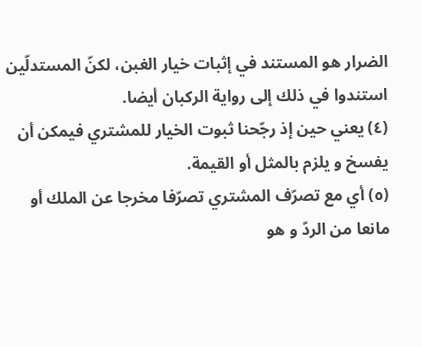الضرار هو المستند في إثبات خيار الغبن، لكنّ المستدلّين استندوا في ذلك إلى رواية الركبان أيضا.
(٤) يعني حين إذ رجّحنا ثبوت الخيار للمشتري فيمكن أن يفسخ و يلزم بالمثل أو القيمة.
(٥) أي مع تصرّف المشتري تصرّفا مخرجا عن الملك أو مانعا من الردّ و هو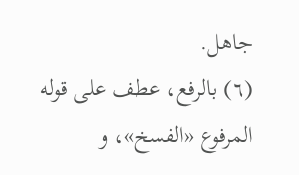جاهل.
(٦) بالرفع، عطف على قوله المرفوع «الفسخ»، و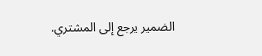الضمير يرجع إلى المشتري.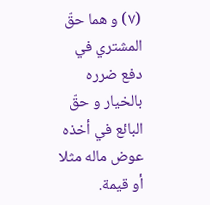(٧) و هما حقّ المشتري في دفع ضرره بالخيار و حقّ البائع في أخذه عوض ماله مثلا أو قيمة.